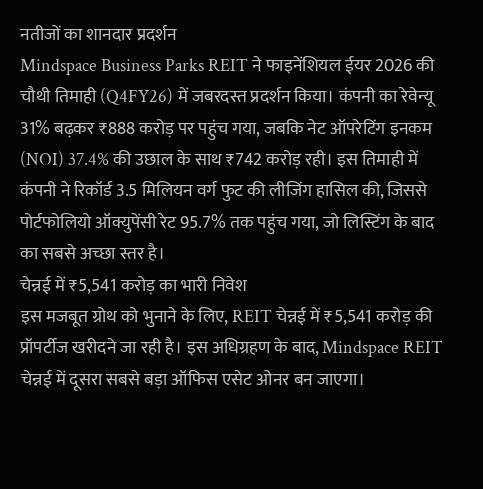नतीजों का शानदार प्रदर्शन
Mindspace Business Parks REIT ने फाइनेंशियल ईयर 2026 की चौथी तिमाही (Q4FY26) में जबरदस्त प्रदर्शन किया। कंपनी का रेवेन्यू 31% बढ़कर ₹888 करोड़ पर पहुंच गया, जबकि नेट ऑपरेटिंग इनकम (NOI) 37.4% की उछाल के साथ ₹742 करोड़ रही। इस तिमाही में कंपनी ने रिकॉर्ड 3.5 मिलियन वर्ग फुट की लीजिंग हासिल की, जिससे पोर्टफोलियो ऑक्युपेंसी रेट 95.7% तक पहुंच गया, जो लिस्टिंग के बाद का सबसे अच्छा स्तर है।
चेन्नई में ₹5,541 करोड़ का भारी निवेश
इस मजबूत ग्रोथ को भुनाने के लिए, REIT चेन्नई में ₹5,541 करोड़ की प्रॉपर्टीज खरीदने जा रही है। इस अधिग्रहण के बाद, Mindspace REIT चेन्नई में दूसरा सबसे बड़ा ऑफिस एसेट ओनर बन जाएगा।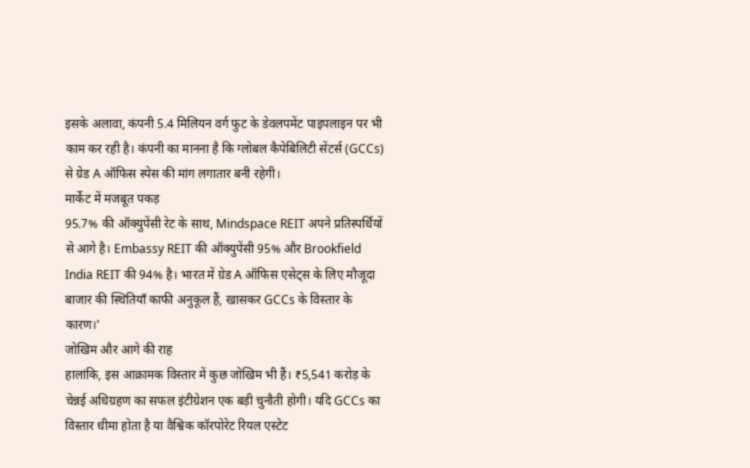इसके अलावा, कंपनी 5.4 मिलियन वर्ग फुट के डेवलपमेंट पाइपलाइन पर भी काम कर रही है। कंपनी का मानना है कि ग्लोबल कैपेबिलिटी सेंटर्स (GCCs) से ग्रेड A ऑफिस स्पेस की मांग लगातार बनी रहेगी।
मार्केट में मजबूत पकड़
95.7% की ऑक्युपेंसी रेट के साथ, Mindspace REIT अपने प्रतिस्पर्धियों से आगे है। Embassy REIT की ऑक्युपेंसी 95% और Brookfield India REIT की 94% है। भारत में ग्रेड A ऑफिस एसेट्स के लिए मौजूदा बाजार की स्थितियाँ काफी अनुकूल हैं, खासकर GCCs के विस्तार के कारण।'
जोखिम और आगे की राह
हालांकि, इस आक्रामक विस्तार में कुछ जोखिम भी हैं। ₹5,541 करोड़ के चेन्नई अधिग्रहण का सफल इंटीग्रेशन एक बड़ी चुनौती होगी। यदि GCCs का विस्तार धीमा होता है या वैश्विक कॉरपोरेट रियल एस्टेट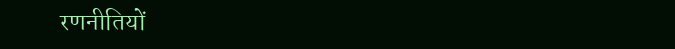रणनीतियों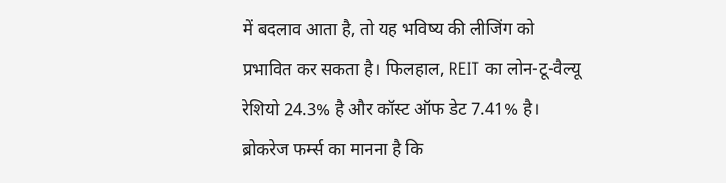में बदलाव आता है, तो यह भविष्य की लीजिंग को प्रभावित कर सकता है। फिलहाल, REIT का लोन-टू-वैल्यू रेशियो 24.3% है और कॉस्ट ऑफ डेट 7.41% है। ब्रोकरेज फर्म्स का मानना है कि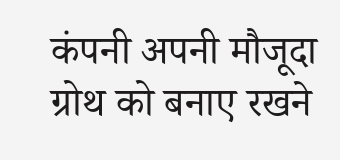कंपनी अपनी मौजूदा ग्रोथ को बनाए रखने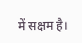में सक्षम है।